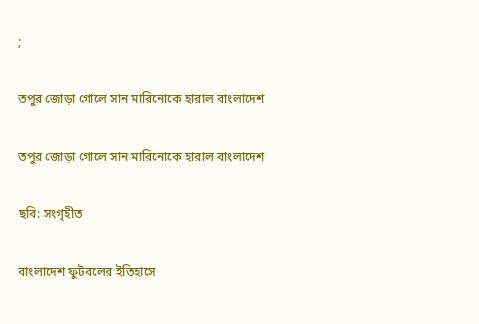;

তপুর জোড়া গোলে সান মারিনোকে হারাল বাংলাদেশ

তপুর জোড়া গোলে সান মারিনোকে হারাল বাংলাদেশ

ছবি: সংগৃহীত

বাংলাদেশ ফুটবলের ইতিহাসে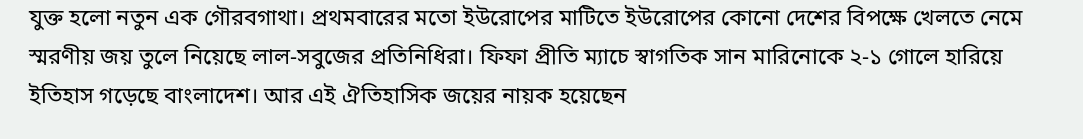যুক্ত হলো নতুন এক গৌরবগাথা। প্রথমবারের মতো ইউরোপের মাটিতে ইউরোপের কোনো দেশের বিপক্ষে খেলতে নেমে স্মরণীয় জয় তুলে নিয়েছে লাল-সবুজের প্রতিনিধিরা। ফিফা প্রীতি ম্যাচে স্বাগতিক সান মারিনোকে ২-১ গোলে হারিয়ে ইতিহাস গড়েছে বাংলাদেশ। আর এই ঐতিহাসিক জয়ের নায়ক হয়েছেন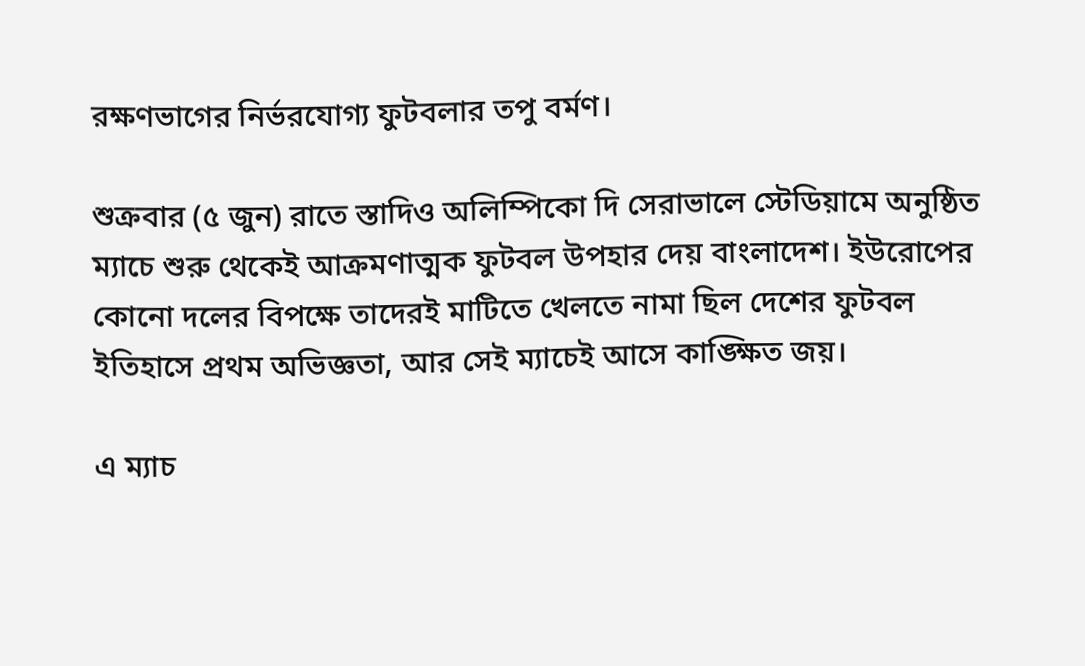রক্ষণভাগের নির্ভরযোগ্য ফুটবলার তপু বর্মণ।

শুক্রবার (৫ জুন) রাতে স্তাদিও অলিম্পিকো দি সেরাভালে স্টেডিয়ামে অনুষ্ঠিত ম্যাচে শুরু থেকেই আক্রমণাত্মক ফুটবল উপহার দেয় বাংলাদেশ। ইউরোপের কোনো দলের বিপক্ষে তাদেরই মাটিতে খেলতে নামা ছিল দেশের ফুটবল ইতিহাসে প্রথম অভিজ্ঞতা, আর সেই ম্যাচেই আসে কাঙ্ক্ষিত জয়।

এ ম্যাচ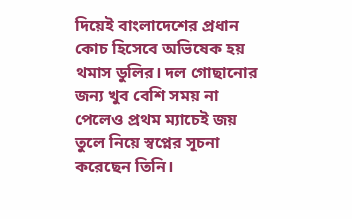দিয়েই বাংলাদেশের প্রধান কোচ হিসেবে অভিষেক হয় থমাস ডুলির। দল গোছানোর জন্য খুব বেশি সময় না পেলেও প্রথম ম্যাচেই জয় তুলে নিয়ে স্বপ্নের সূচনা করেছেন তিনি।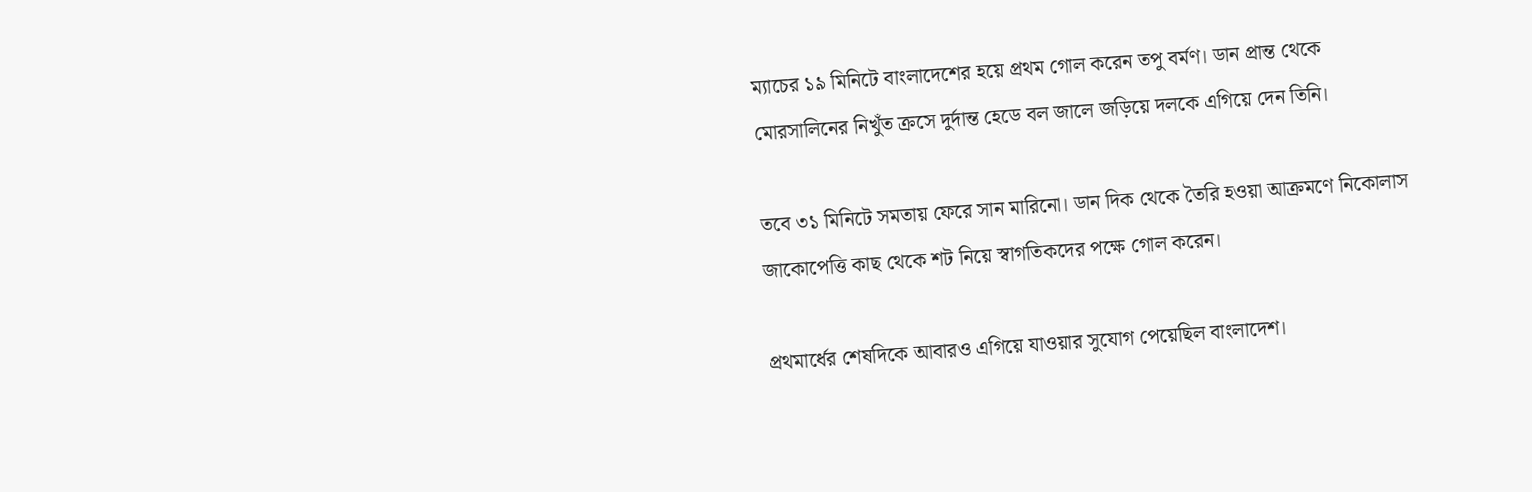ম্যাচের ১৯ মিনিটে বাংলাদেশের হয়ে প্রথম গোল করেন তপু বর্মণ। ডান প্রান্ত থেকে মোরসালিনের নিখুঁত ক্রসে দুর্দান্ত হেডে বল জালে জড়িয়ে দলকে এগিয়ে দেন তিনি।

তবে ৩১ মিনিটে সমতায় ফেরে সান মারিনো। ডান দিক থেকে তৈরি হওয়া আক্রমণে নিকোলাস জাকোপেত্তি কাছ থেকে শট নিয়ে স্বাগতিকদের পক্ষে গোল করেন।

প্রথমার্ধের শেষদিকে আবারও এগিয়ে যাওয়ার সুযোগ পেয়েছিল বাংলাদেশ।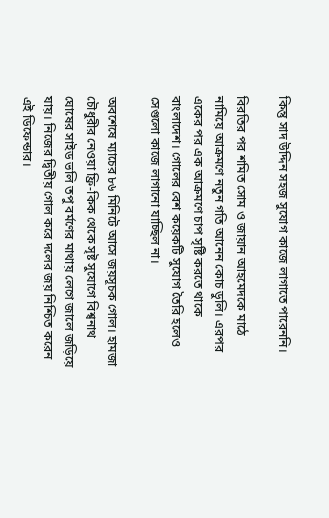কিন্তু সাদ উদ্দিন সহজ সুযোগ কাজে লাগাতে পারেননি।

বিরতির পর শমিত সোম ও জায়ান আহমেদকে মাঠে নামিয়ে আক্রমণে নতুন গতি আনেন কোচ ডুলি। এরপর একের পর এক আক্রমণে চাপ সৃষ্টি করতে থাকে বাংলাদেশ। গোলের বেশ কয়েকটি সুযোগ তৈরি হলেও সেগুলো কাজে লাগানো যাচ্ছিল না।

অবশেষে ম্যাচের ৮৬ মিনিটে আসে জয়সূচক গোল। হামজা চৌধুরীর নেওয়া ফ্রি-কিক থেকে সৃষ্ট সুযোগে বিশ্বনাথ ঘোষের সাইড ভলি তপু বর্মণের মাথায় লেগে জালে জড়িয়ে যায়। নিজের দ্বিতীয় গোল করে দলের জয় নিশ্চিত করেন এই ডিফেন্ডার।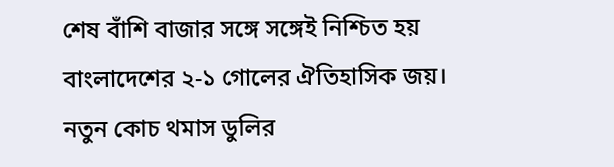শেষ বাঁশি বাজার সঙ্গে সঙ্গেই নিশ্চিত হয় বাংলাদেশের ২-১ গোলের ঐতিহাসিক জয়। নতুন কোচ থমাস ডুলির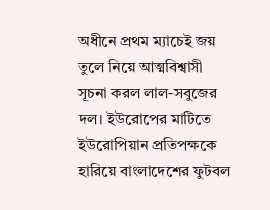অধীনে প্রথম ম্যাচেই জয় তুলে নিয়ে আত্মবিশ্বাসী সূচনা করল লাল-সবুজের দল। ইউরোপের মাটিতে ইউরোপিয়ান প্রতিপক্ষকে হারিয়ে বাংলাদেশের ফুটবল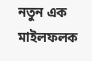নতুন এক মাইলফলক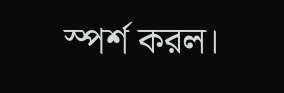স্পর্শ করল।